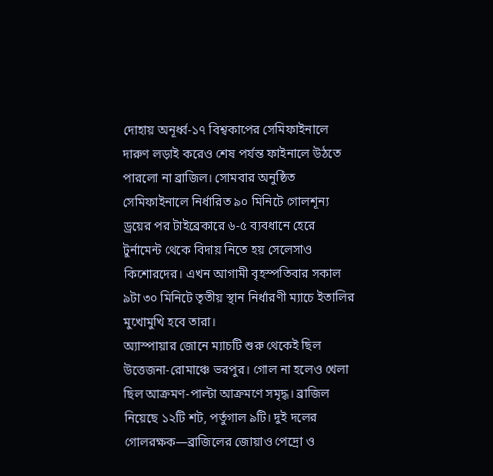দোহায় অনূর্ধ্ব-১৭ বিশ্বকাপের সেমিফাইনালে দারুণ লড়াই করেও শেষ পর্যন্ত ফাইনালে উঠতে পারলো না ব্রাজিল। সোমবার অনুষ্ঠিত সেমিফাইনালে নির্ধারিত ৯০ মিনিটে গোলশূন্য ড্রয়ের পর টাইব্রেকারে ৬-৫ ব্যবধানে হেরে টুর্নামেন্ট থেকে বিদায় নিতে হয় সেলেসাও কিশোরদের। এখন আগামী বৃহস্পতিবার সকাল ৯টা ৩০ মিনিটে তৃতীয় স্থান নির্ধারণী ম্যাচে ইতালির মুখোমুখি হবে তারা।
অ্যাস্পায়ার জোনে ম্যাচটি শুরু থেকেই ছিল উত্তেজনা-রোমাঞ্চে ভরপুর। গোল না হলেও খেলা ছিল আক্রমণ-পাল্টা আক্রমণে সমৃদ্ধ। ব্রাজিল নিয়েছে ১২টি শট, পর্তুগাল ৯টি। দুই দলের গোলরক্ষক—ব্রাজিলের জোয়াও পেদ্রো ও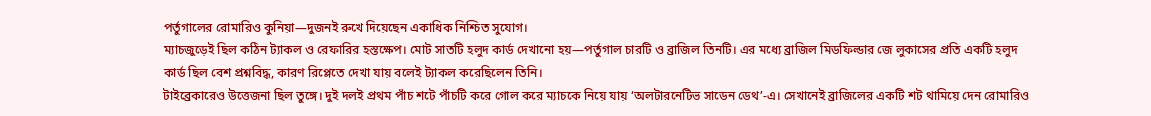পর্তুগালের রোমারিও কুনিয়া—দুজনই রুখে দিয়েছেন একাধিক নিশ্চিত সুযোগ।
ম্যাচজুড়েই ছিল কঠিন ট্যাকল ও রেফারির হস্তক্ষেপ। মোট সাতটি হলুদ কার্ড দেখানো হয়—পর্তুগাল চারটি ও ব্রাজিল তিনটি। এর মধ্যে ব্রাজিল মিডফিল্ডার জে লুকাসের প্রতি একটি হলুদ কার্ড ছিল বেশ প্রশ্নবিদ্ধ, কারণ রিপ্লেতে দেখা যায় বলেই ট্যাকল করেছিলেন তিনি।
টাইব্রেকারেও উত্তেজনা ছিল তুঙ্গে। দুই দলই প্রথম পাঁচ শটে পাঁচটি করে গোল করে ম্যাচকে নিয়ে যায় ‘অলটারনেটিভ সাডেন ডেথ’-এ। সেখানেই ব্রাজিলের একটি শট থামিয়ে দেন রোমারিও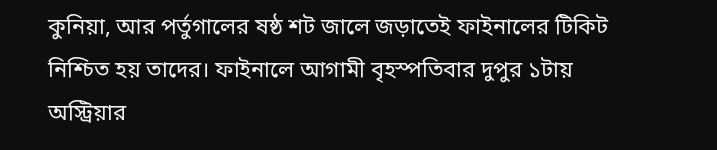কুনিয়া, আর পর্তুগালের ষষ্ঠ শট জালে জড়াতেই ফাইনালের টিকিট নিশ্চিত হয় তাদের। ফাইনালে আগামী বৃহস্পতিবার দুপুর ১টায় অস্ট্রিয়ার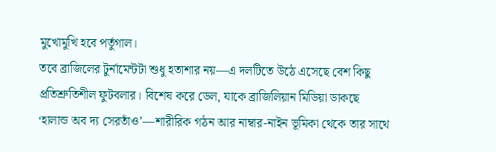মুখোমুখি হবে পর্তুগাল।
তবে ব্রাজিলের টুর্নামেন্টটা শুধু হতাশার নয়—এ দলটিতে উঠে এসেছে বেশ কিছু প্রতিশ্রুতিশীল ফুটবলার। বিশেষ করে ডেল, যাকে ব্রাজিলিয়ান মিডিয়া ডাকছে ‘হালান্ড অব দ্য সেরতাঁও’—শারীরিক গঠন আর নাম্বার-নাইন ভূমিকা থেকে তার সাথে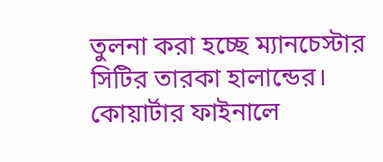তুলনা করা হচ্ছে ম্যানচেস্টার সিটির তারকা হালান্ডের। কোয়ার্টার ফাইনালে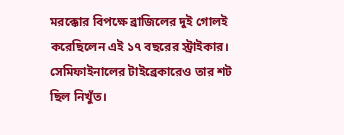মরক্কোর বিপক্ষে ব্রাজিলের দুই গোলই করেছিলেন এই ১৭ বছরের স্ট্রাইকার। সেমিফাইনালের টাইব্রেকারেও তার শট ছিল নিখুঁত।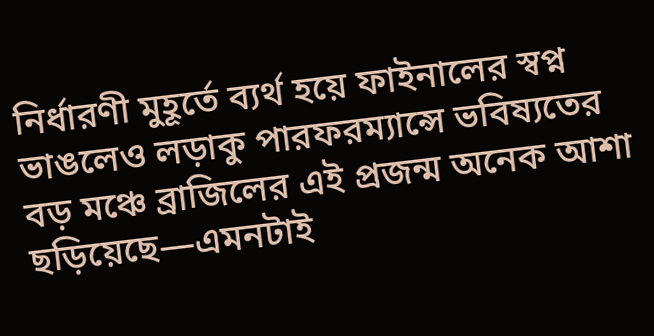নির্ধারণী মুহূর্তে ব্যর্থ হয়ে ফাইনালের স্বপ্ন ভাঙলেও লড়াকু পারফরম্যান্সে ভবিষ্যতের বড় মঞ্চে ব্রাজিলের এই প্রজন্ম অনেক আশা ছড়িয়েছে—এমনটাই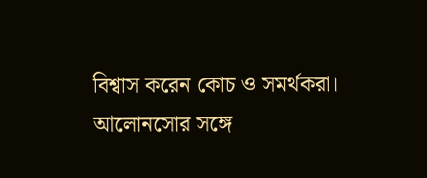বিশ্বাস করেন কোচ ও সমর্থকরা।
আলোনসোর সঙ্গে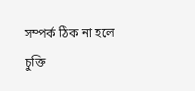সম্পর্ক ঠিক না হলে চুক্তি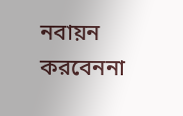নবায়ন করবেননা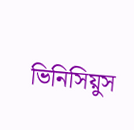ভিনিসিয়ুস